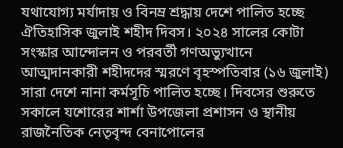যথাযোগ্য মর্যাদায় ও বিনম্র শ্রদ্ধায় দেশে পালিত হচ্ছে ঐতিহাসিক জুলাই শহীদ দিবস। ২০২৪ সালের কোটা সংস্কার আন্দোলন ও পরবর্তী গণঅভ্যুত্থানে আত্মদানকারী শহীদদের স্মরণে বৃহস্পতিবার (১৬ জুলাই) সারা দেশে নানা কর্মসূচি পালিত হচ্ছে। দিবসের শুরুতে সকালে যশোরের শার্শা উপজেলা প্রশাসন ও স্থানীয় রাজনৈতিক নেতৃবৃন্দ বেনাপোলের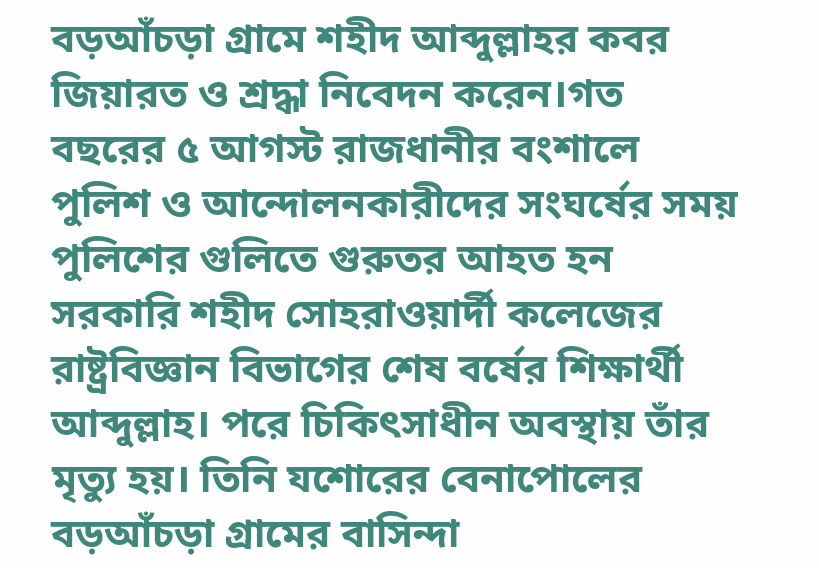বড়আঁচড়া গ্রামে শহীদ আব্দুল্লাহর কবর জিয়ারত ও শ্রদ্ধা নিবেদন করেন।গত বছরের ৫ আগস্ট রাজধানীর বংশালে পুলিশ ও আন্দোলনকারীদের সংঘর্ষের সময় পুলিশের গুলিতে গুরুতর আহত হন সরকারি শহীদ সোহরাওয়ার্দী কলেজের রাষ্ট্রবিজ্ঞান বিভাগের শেষ বর্ষের শিক্ষার্থী আব্দুল্লাহ। পরে চিকিৎসাধীন অবস্থায় তাঁর মৃত্যু হয়। তিনি যশোরের বেনাপোলের বড়আঁচড়া গ্রামের বাসিন্দা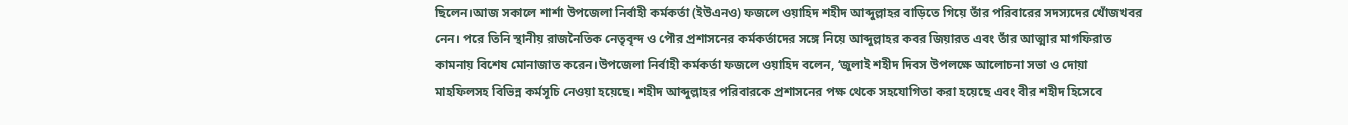ছিলেন।আজ সকালে শার্শা উপজেলা নির্বাহী কর্মকর্তা (ইউএনও) ফজলে ওয়াহিদ শহীদ আব্দুল্লাহর বাড়িতে গিয়ে তাঁর পরিবারের সদস্যদের খোঁজখবর নেন। পরে তিনি স্থানীয় রাজনৈতিক নেতৃবৃন্দ ও পৌর প্রশাসনের কর্মকর্তাদের সঙ্গে নিয়ে আব্দুল্লাহর কবর জিয়ারত এবং তাঁর আত্মার মাগফিরাত কামনায় বিশেষ মোনাজাত করেন।উপজেলা নির্বাহী কর্মকর্তা ফজলে ওয়াহিদ বলেন, ‘জুলাই শহীদ দিবস উপলক্ষে আলোচনা সভা ও দোয়া মাহফিলসহ বিভিন্ন কর্মসূচি নেওয়া হয়েছে। শহীদ আব্দুল্লাহর পরিবারকে প্রশাসনের পক্ষ থেকে সহযোগিতা করা হয়েছে এবং বীর শহীদ হিসেবে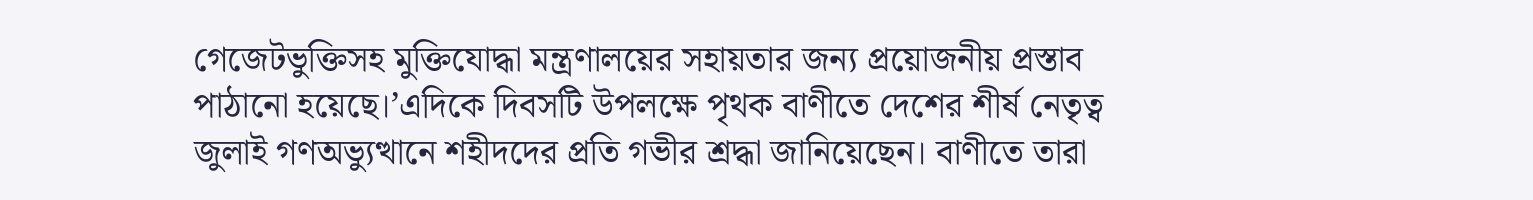গেজেটভুক্তিসহ মুক্তিযোদ্ধা মন্ত্রণালয়ের সহায়তার জন্য প্রয়োজনীয় প্রস্তাব পাঠানো হয়েছে।’এদিকে দিবসটি উপলক্ষে পৃথক বাণীতে দেশের শীর্ষ নেতৃত্ব জুলাই গণঅভ্যুত্থানে শহীদদের প্রতি গভীর শ্রদ্ধা জানিয়েছেন। বাণীতে তারা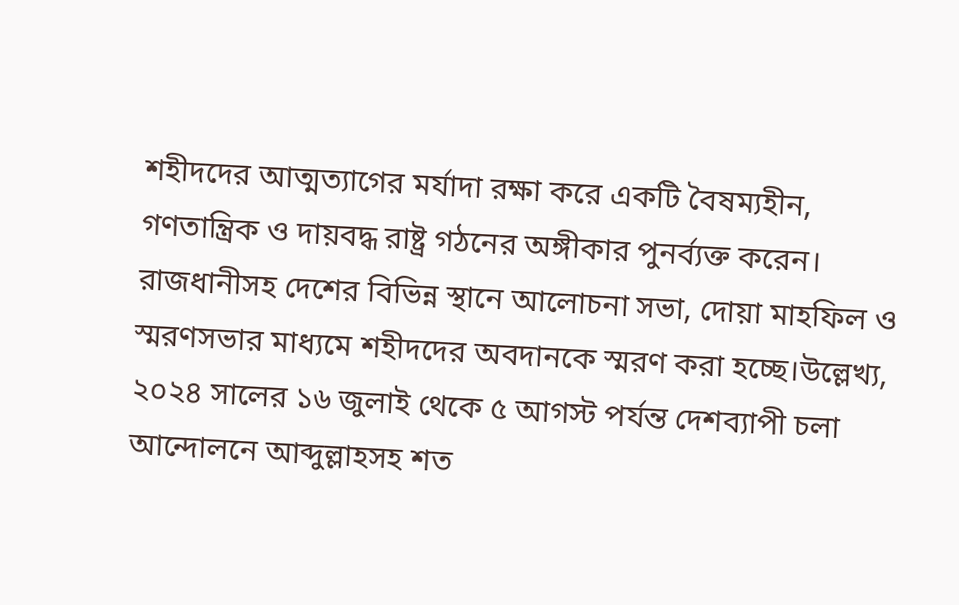শহীদদের আত্মত্যাগের মর্যাদা রক্ষা করে একটি বৈষম্যহীন, গণতান্ত্রিক ও দায়বদ্ধ রাষ্ট্র গঠনের অঙ্গীকার পুনর্ব্যক্ত করেন। রাজধানীসহ দেশের বিভিন্ন স্থানে আলোচনা সভা, দোয়া মাহফিল ও স্মরণসভার মাধ্যমে শহীদদের অবদানকে স্মরণ করা হচ্ছে।উল্লেখ্য, ২০২৪ সালের ১৬ জুলাই থেকে ৫ আগস্ট পর্যন্ত দেশব্যাপী চলা আন্দোলনে আব্দুল্লাহসহ শত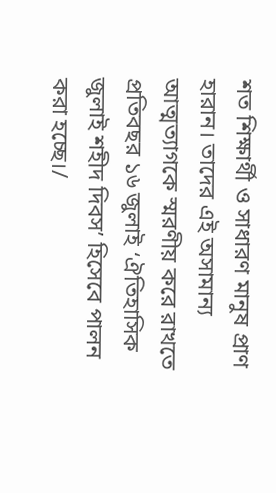শত শিক্ষার্থী ও সাধারণ মানুষ প্রাণ হারান। তাদের এই অসামান্য আত্মত্যাগকে স্মরণীয় করে রাখতে প্রতিবছর ১৬ জুলাই ‘ঐতিহাসিক জুলাই শহীদ দিবস’ হিসেবে পালন করা হচ্ছে।/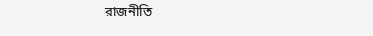রাজনীতি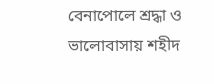বেনাপোলে শ্রদ্ধা ও ভালোবাসায় শহীদ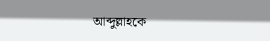আব্দুল্লাহকে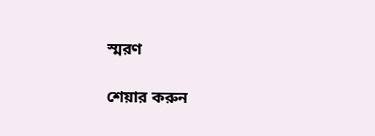স্মরণ

শেয়ার করুন